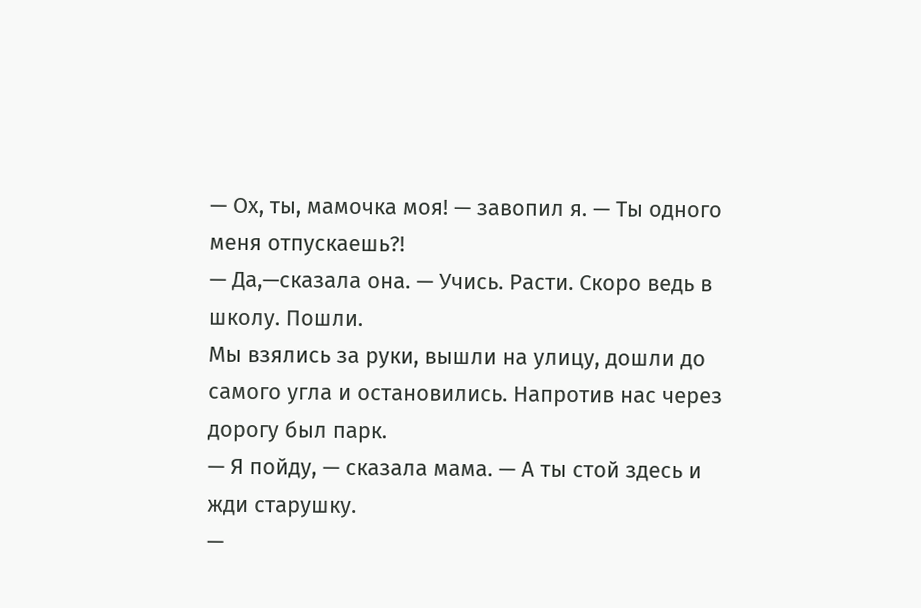— Ох, ты, мамочка моя! — завопил я. — Ты одного меня отпускаешь?!
— Да,—сказала она. — Учись. Расти. Скоро ведь в школу. Пошли.
Мы взялись за руки, вышли на улицу, дошли до самого угла и остановились. Напротив нас через дорогу был парк.
— Я пойду, — сказала мама. — А ты стой здесь и жди старушку.
—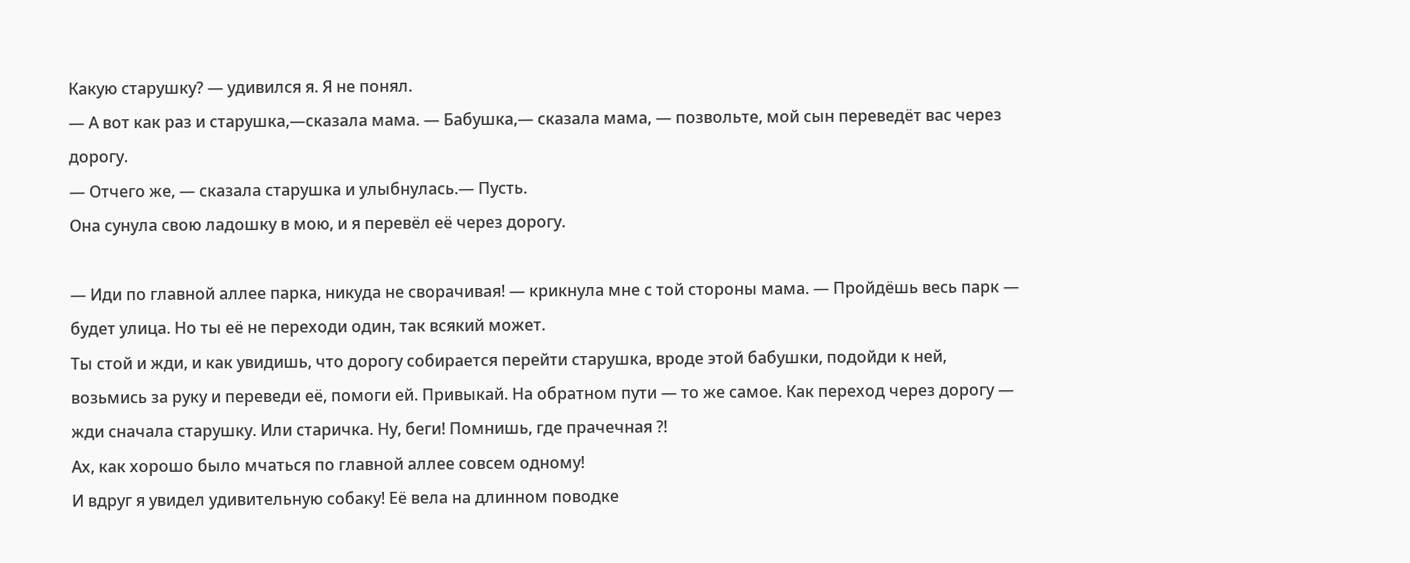Какую старушку? — удивился я. Я не понял.
— А вот как раз и старушка,—сказала мама. — Бабушка,— сказала мама, — позвольте, мой сын переведёт вас через дорогу.
— Отчего же, — сказала старушка и улыбнулась.— Пусть.
Она сунула свою ладошку в мою, и я перевёл её через дорогу.

— Иди по главной аллее парка, никуда не сворачивая! — крикнула мне с той стороны мама. — Пройдёшь весь парк — будет улица. Но ты её не переходи один, так всякий может.
Ты стой и жди, и как увидишь, что дорогу собирается перейти старушка, вроде этой бабушки, подойди к ней, возьмись за руку и переведи её, помоги ей. Привыкай. На обратном пути — то же самое. Как переход через дорогу — жди сначала старушку. Или старичка. Ну, беги! Помнишь, где прачечная ?!
Ах, как хорошо было мчаться по главной аллее совсем одному!
И вдруг я увидел удивительную собаку! Её вела на длинном поводке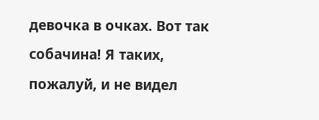девочка в очках. Вот так собачина! Я таких, пожалуй, и не видел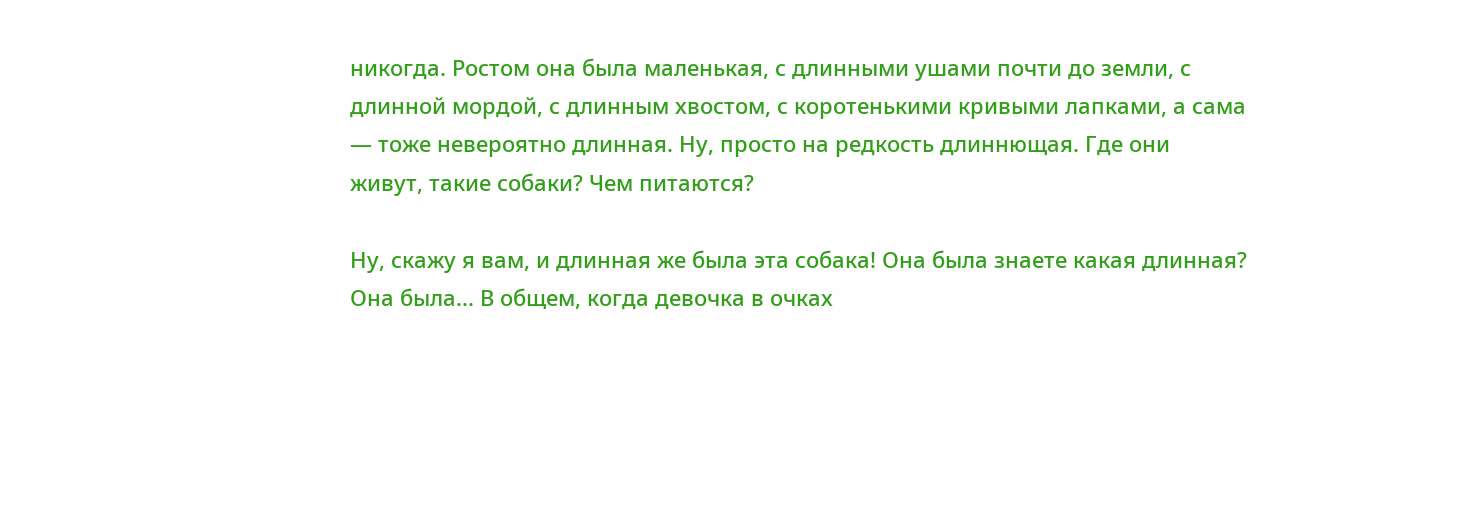никогда. Ростом она была маленькая, с длинными ушами почти до земли, с длинной мордой, с длинным хвостом, с коротенькими кривыми лапками, а сама — тоже невероятно длинная. Ну, просто на редкость длиннющая. Где они живут, такие собаки? Чем питаются?

Ну, скажу я вам, и длинная же была эта собака! Она была знаете какая длинная? Она была... В общем, когда девочка в очках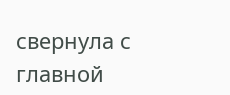свернула с главной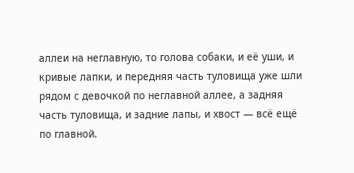аллеи на неглавную, то голова собаки, и её уши, и кривые лапки, и передняя часть туловища уже шли рядом с девочкой по неглавной аллее, а задняя часть туловища, и задние лапы, и хвост — всё ещё по главной.